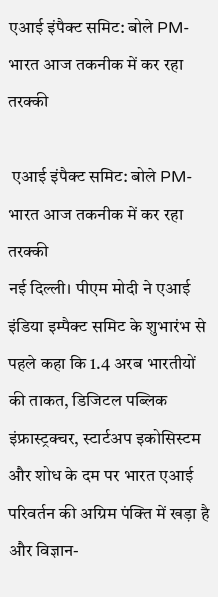एआई इंपैक्ट समिट: बोले PM- भारत आज तकनीक में कर रहा तरक्की

 एआई इंपैक्ट समिट: बोले PM- भारत आज तकनीक में कर रहा तरक्की
नई दिल्ली। पीएम मोदी ने एआई इंडिया इम्पैक्ट समिट के शुभारंभ से पहले कहा कि 1.4 अरब भारतीयों की ताकत, डिजिटल पब्लिक इंफ्रास्ट्रक्चर, स्टार्टअप इकोसिस्टम और शोध के दम पर भारत एआई परिवर्तन की अग्रिम पंक्ति में खड़ा है और विज्ञान-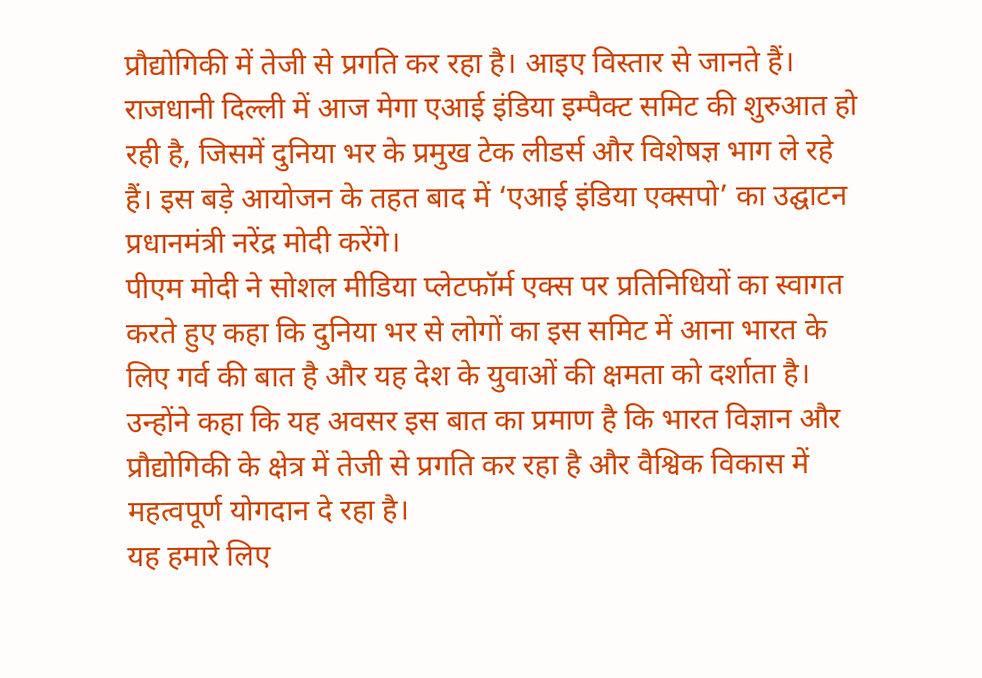प्रौद्योगिकी में तेजी से प्रगति कर रहा है। आइए विस्तार से जानते हैं।
राजधानी दिल्ली में आज मेगा एआई इंडिया इम्पैक्ट समिट की शुरुआत हो रही है, जिसमें दुनिया भर के प्रमुख टेक लीडर्स और विशेषज्ञ भाग ले रहे हैं। इस बड़े आयोजन के तहत बाद में ‘एआई इंडिया एक्सपो’ का उद्घाटन प्रधानमंत्री नरेंद्र मोदी करेंगे।
पीएम मोदी ने सोशल मीडिया प्लेटफॉर्म एक्स पर प्रतिनिधियों का स्वागत करते हुए कहा कि दुनिया भर से लोगों का इस समिट में आना भारत के लिए गर्व की बात है और यह देश के युवाओं की क्षमता को दर्शाता है। उन्होंने कहा कि यह अवसर इस बात का प्रमाण है कि भारत विज्ञान और प्रौद्योगिकी के क्षेत्र में तेजी से प्रगति कर रहा है और वैश्विक विकास में महत्वपूर्ण योगदान दे रहा है।
यह हमारे लिए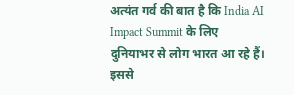अत्यंत गर्व की बात है कि India AI Impact Summit के लिए दुनियाभर से लोग भारत आ रहे हैं। इससे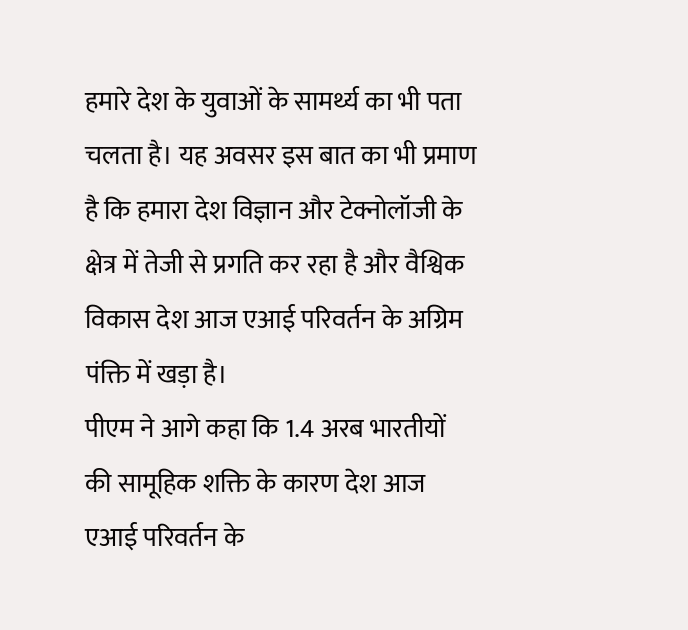हमारे देश के युवाओं के सामर्थ्य का भी पता चलता है। यह अवसर इस बात का भी प्रमाण है कि हमारा देश विज्ञान और टेक्नोलॉजी के क्षेत्र में तेजी से प्रगति कर रहा है और वैश्विक विकास देश आज एआई परिवर्तन के अग्रिम पंक्ति में खड़ा है।
पीएम ने आगे कहा कि 1.4 अरब भारतीयों की सामूहिक शक्ति के कारण देश आज एआई परिवर्तन के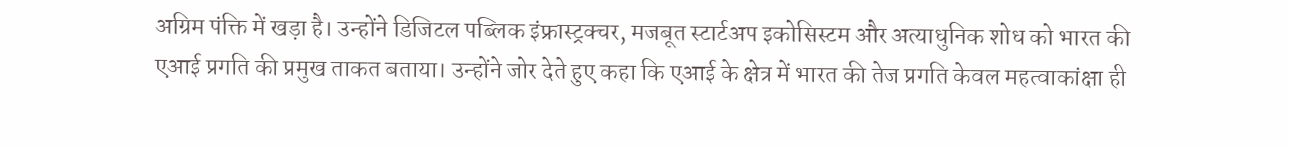अग्रिम पंक्ति में खड़ा है। उन्होंने डिजिटल पब्लिक इंफ्रास्ट्रक्चर, मजबूत स्टार्टअप इकोसिस्टम और अत्याधुनिक शोध को भारत की एआई प्रगति की प्रमुख ताकत बताया। उन्होंने जोर देते हुए कहा कि एआई के क्षेत्र में भारत की तेज प्रगति केवल महत्वाकांक्षा ही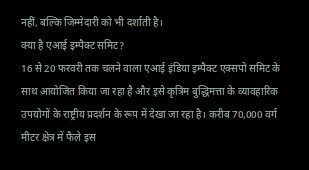नहीं, बल्कि जिम्मेदारी को भी दर्शाती है।
क्या है एआई इम्पैक्ट समिट?
16 से 20 फरवरी तक चलने वाला एआई इंडिया इम्पैक्ट एक्सपो समिट के साथ आयोजित किया जा रहा है और इसे कृत्रिम बुद्धिमत्ता के व्यावहारिक उपयोगों के राष्ट्रीय प्रदर्शन के रूप में देखा जा रहा है। करीब 70,000 वर्ग मीटर क्षेत्र में फैले इस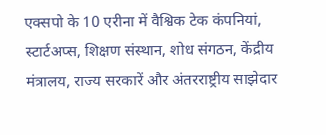एक्सपो के 10 एरीना में वैश्विक टेक कंपनियां, स्टार्टअप्स, शिक्षण संस्थान, शोध संगठन, केंद्रीय मंत्रालय, राज्य सरकारें और अंतरराष्ट्रीय साझेदार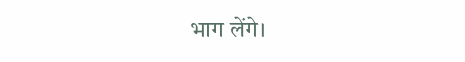भाग लेंगे।